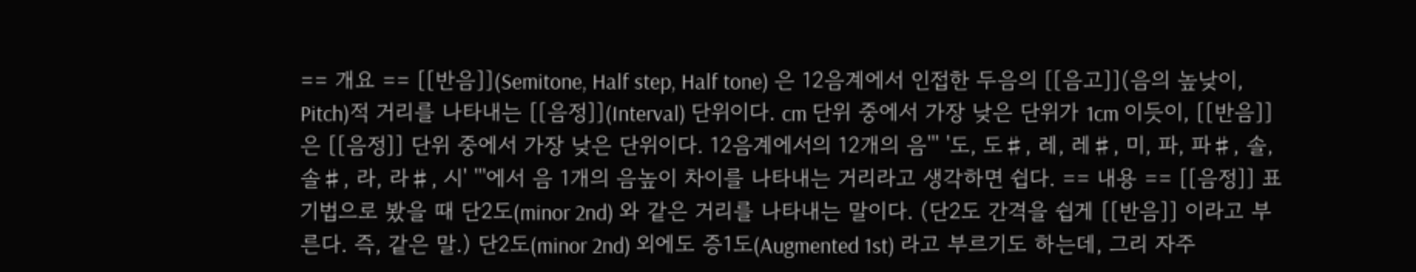== 개요 == [[반음]](Semitone, Half step, Half tone) 은 12음계에서 인접한 두음의 [[음고]](음의 높낮이, Pitch)적 거리를 나타내는 [[음정]](Interval) 단위이다. cm 단위 중에서 가장 낮은 단위가 1cm 이듯이, [[반음]] 은 [[음정]] 단위 중에서 가장 낮은 단위이다. 12음계에서의 12개의 음''' '도, 도♯, 레, 레♯, 미, 파, 파♯, 솔, 솔♯, 라, 라♯, 시' '''에서 음 1개의 음높이 차이를 나타내는 거리라고 생각하면 쉽다. == 내용 == [[음정]] 표기법으로 봤을 때 단2도(minor 2nd) 와 같은 거리를 나타내는 말이다. (단2도 간격을 쉽게 [[반음]] 이라고 부른다. 즉, 같은 말.) 단2도(minor 2nd) 외에도 증1도(Augmented 1st) 라고 부르기도 하는데, 그리 자주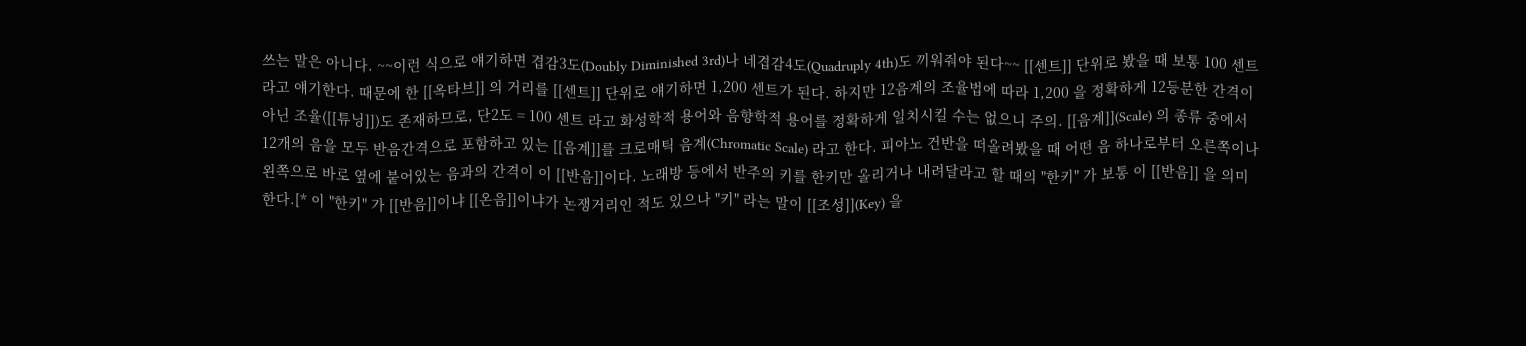쓰는 말은 아니다. ~~이런 식으로 얘기하면 겹감3도(Doubly Diminished 3rd)나 네겹감4도(Quadruply 4th)도 끼워줘야 된다~~ [[센트]] 단위로 봤을 때 보통 100 센트라고 얘기한다. 때문에 한 [[옥타브]] 의 거리를 [[센트]] 단위로 얘기하면 1,200 센트가 된다. 하지만 12음계의 조율법에 따라 1,200 을 정확하게 12등분한 간격이 아닌 조율([[튜닝]])도 존재하므로, 단2도 = 100 센트 라고 화성학적 용어와 음향학적 용어를 정확하게 일치시킬 수는 없으니 주의. [[음계]](Scale) 의 종류 중에서 12개의 음을 모두 반음간격으로 포함하고 있는 [[음계]]를 크로매틱 음계(Chromatic Scale) 라고 한다. 피아노 건반을 떠올려봤을 때 어떤 음 하나로부터 오른쪽이나 왼쪽으로 바로 옆에 붙어있는 음과의 간격이 이 [[반음]]이다. 노래방 등에서 반주의 키를 한키만 올리거나 내려달라고 할 때의 "한키" 가 보통 이 [[반음]] 을 의미한다.[* 이 "한키" 가 [[반음]]이냐 [[온음]]이냐가 논쟁거리인 적도 있으나 "키" 라는 말이 [[조성]](Key) 을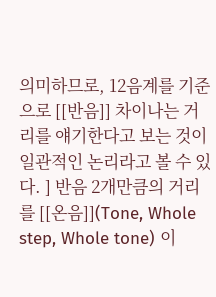의미하므로, 12음계를 기준으로 [[반음]] 차이나는 거리를 얘기한다고 보는 것이 일관적인 논리라고 볼 수 있다. ] 반음 2개만큼의 거리를 [[온음]](Tone, Whole step, Whole tone) 이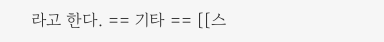라고 한다. == 기타 == [[스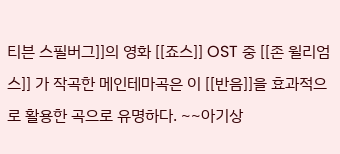티븐 스필버그]]의 영화 [[죠스]] OST 중 [[존 윌리엄스]] 가 작곡한 메인테마곡은 이 [[반음]]을 효과적으로 활용한 곡으로 유명하다. ~~아기상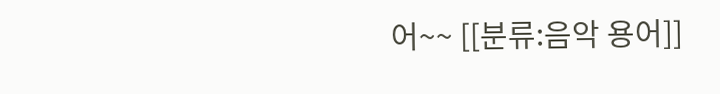어~~ [[분류:음악 용어]]